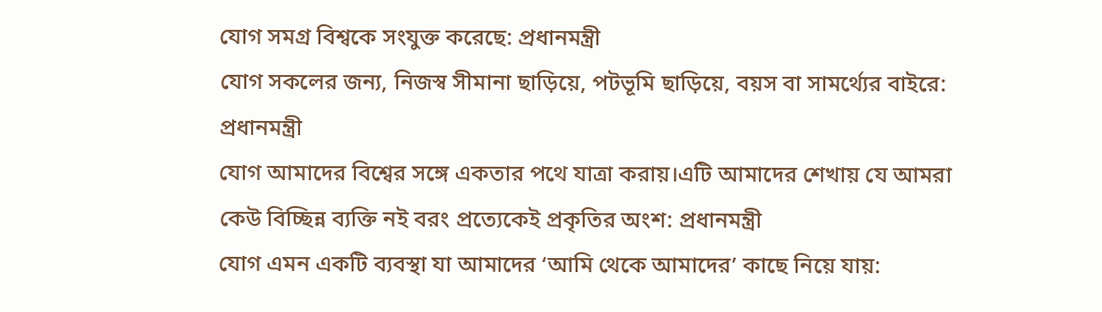যোগ সমগ্র বিশ্বকে সংযুক্ত করেছে: প্রধানমন্ত্রী
যোগ সকলের জন্য, নিজস্ব সীমানা ছাড়িয়ে, পটভূমি ছাড়িয়ে, বয়স বা সামর্থ্যের বাইরে: প্রধানমন্ত্রী
যোগ আমাদের বিশ্বের সঙ্গে একতার পথে যাত্রা করায়।এটি আমাদের শেখায় যে আমরা কেউ বিচ্ছিন্ন ব্যক্তি নই বরং প্রত্যেকেই প্রকৃতির অংশ: প্রধানমন্ত্রী
যোগ এমন একটি ব্যবস্থা যা আমাদের ‘আমি থেকে আমাদের’ কাছে নিয়ে যায়: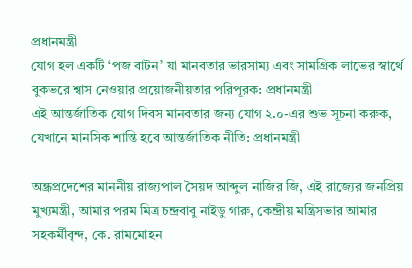প্রধানমন্ত্রী
যোগ হল একটি ‘পজ বাটন’ যা মানবতার ভারসাম্য এবং সামগ্রিক লাভের স্বার্থে বুকভরে শ্বাস নেওয়ার প্রয়োজনীয়তার পরিপূরক: প্রধানমন্ত্রী
এই আন্তর্জাতিক যোগ দিবস মানবতার জন্য যোগ ২.০-এর শুভ সূচনা করুক, যেখানে মানসিক শান্তি হবে আন্তর্জাতিক নীতি: প্রধানমন্ত্রী

অন্ধ্রপ্রদেশের মাননীয় রাজ্যপাল সৈয়দ আব্দুল নাজির জি, এই রাজ্যের জনপ্রিয় মুখ্যমন্ত্রী, আমার পরম মিত্র চন্দ্রবাবু নাইডু গারু, কেন্দ্রীয় মন্ত্রিসভার আমার সহকর্মীবৃন্দ, কে. রামমোহন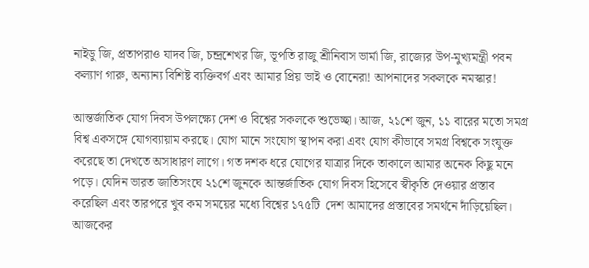নাইডু জি, প্রতাপরাও যাদব জি, চন্দ্রশেখর জি, ভূপতি রাজু শ্রীনিবাস ভার্মা জি, রাজ্যের উপ-মুখ্যমন্ত্রী পবন কল্যাণ গারু, অন্যান্য বিশিষ্ট ব্যক্তিবর্গ এবং আমার প্রিয় ভাই ও বোনেরা! আপনাদের সকলকে নমস্কার!

আন্তর্জাতিক যোগ দিবস উপলক্ষ্যে দেশ ও বিশ্বের সকলকে শুভেচ্ছা। আজ, ২১শে জুন, ১১ বারের মতো সমগ্র বিশ্ব একসঙ্গে যোগব্যায়াম করছে। যোগ মানে সংযোগ স্থাপন করা এবং যোগ কীভাবে সমগ্র বিশ্বকে সংযুক্ত করেছে তা দেখতে অসাধারণ লাগে। গত দশক ধরে যোগের যাত্রার দিকে তাকালে আমার অনেক কিছু মনে পড়ে। যেদিন ভারত জাতিসংঘে ২১শে জুনকে আন্তর্জাতিক যোগ দিবস হিসেবে স্বীকৃতি দেওয়ার প্রস্তাব করেছিল এবং তারপরে খুব কম সময়ের মধ্যে বিশ্বের ১৭৫টি  দেশ আমাদের প্রস্তাবের সমর্থনে দাঁড়িয়েছিল। আজকের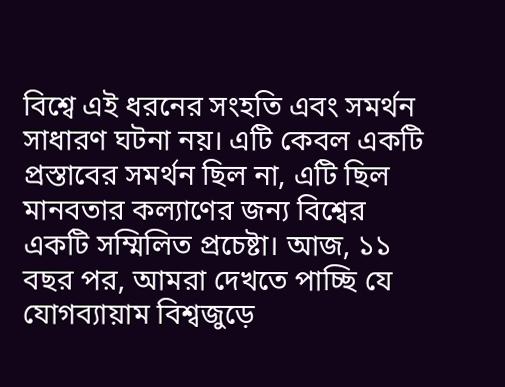বিশ্বে এই ধরনের সংহতি এবং সমর্থন সাধারণ ঘটনা নয়। এটি কেবল একটি প্রস্তাবের সমর্থন ছিল না, এটি ছিল মানবতার কল্যাণের জন্য বিশ্বের একটি সম্মিলিত প্রচেষ্টা। আজ, ১১ বছর পর, আমরা দেখতে পাচ্ছি যে যোগব্যায়াম বিশ্বজুড়ে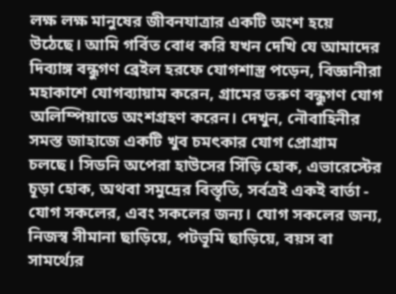লক্ষ লক্ষ মানুষের জীবনযাত্রার একটি অংশ হয়ে উঠেছে। আমি গর্বিত বোধ করি যখন দেখি যে আমাদের দিব্যাঙ্গ বন্ধুগণ ব্রেইল হরফে যোগশাস্ত্র পড়েন, বিজ্ঞানীরা মহাকাশে যোগব্যায়াম করেন, গ্রামের তরুণ বন্ধুগণ যোগ অলিম্পিয়াডে অংশগ্রহণ করেন। দেখুন, নৌবাহিনীর সমস্ত জাহাজে একটি খুব চমৎকার যোগ প্রোগ্রাম চলছে। সিডনি অপেরা হাউসের সিঁড়ি হোক, এভারেস্টের চূড়া হোক, অথবা সমুদ্রের বিস্তৃতি, সর্বত্রই একই বার্তা - যোগ সকলের, এবং সকলের জন্য। যোগ সকলের জন্য, নিজস্ব সীমানা ছাড়িয়ে, পটভূমি ছাড়িয়ে, বয়স বা সামর্থ্যের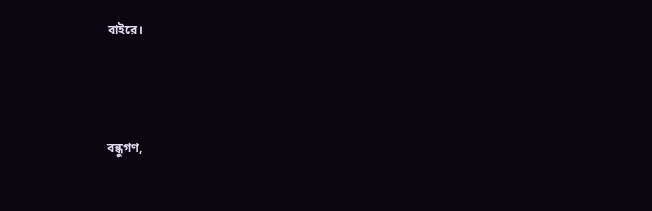বাইরে।



বন্ধুগণ,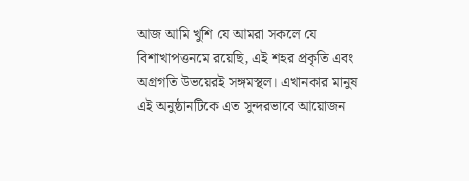আজ আমি খুশি যে আমরা সকলে যে বিশাখাপত্তনমে রয়েছি, এই শহর প্রকৃতি এবং অগ্রগতি উভয়েরই সঙ্গমস্থল। এখানকার মানুষ এই অনুষ্ঠানটিকে এত সুন্দরভাবে আয়োজন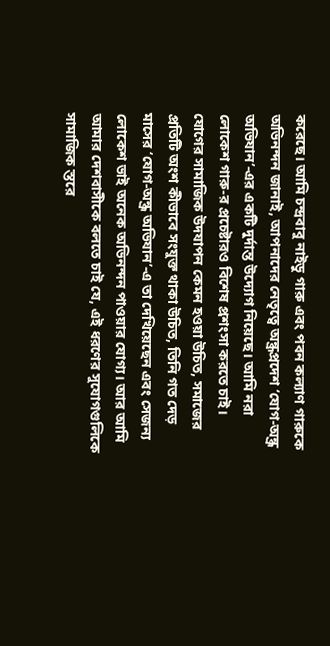করেছে। আমি চন্দ্রবাবু নাইডু গারু এবং পবন কল্যাণ গারুকে অভিনন্দন জানাই, আপনাদের নেতৃত্বে অন্ধ্রপ্রদেশ ‘যোগ-অন্ধ্র অভিযান’-এর একটি দুর্দান্ত উদ্যোগ নিয়েছে। আমি নরা লোকেশ গারু-র প্রচেষ্টারও বিশেষ প্রশংসা করতে চাই। যোগের সামাজিক উদযাপন কেমন হওয়া উচিত, সমাজের প্রতিটি অংশ কীভাবে সংযুক্ত থাকা উচিত, তিনি গত দেড় মাসের ‘যোগ-অন্ধ্র অভিযান’-এ তা দেখিয়েছেন এবং সেজন্য লোকেশ ভাই অনেক অভিনন্দন পাওয়ার যোগ্য। আর আমি আমার দেশবাসীকে বলতে চাই যে, এই ধরণের সুযোগগুলিকে সামাজিক স্তরে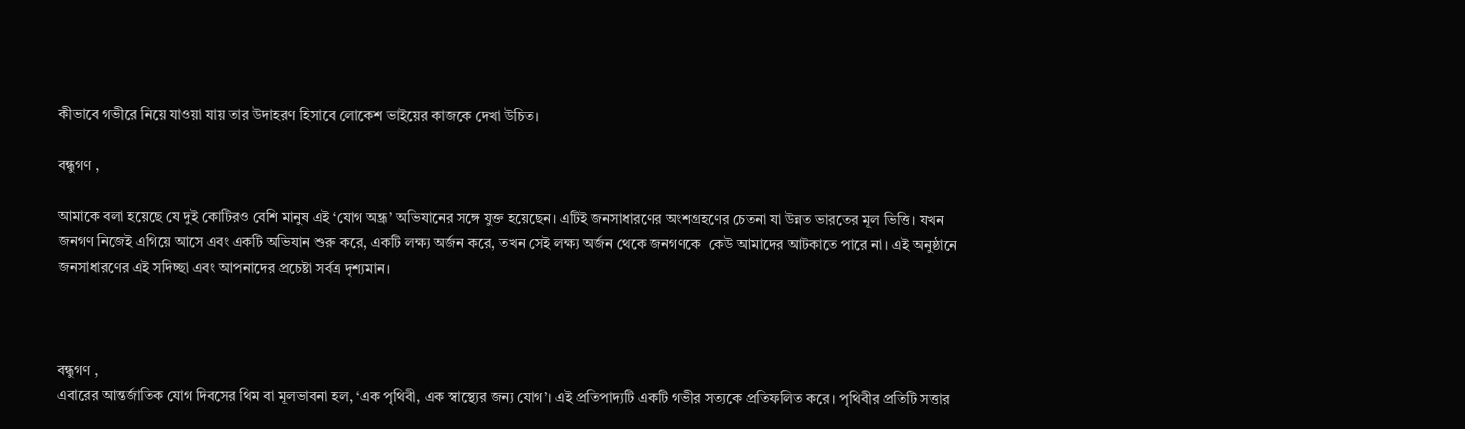কীভাবে গভীরে নিয়ে যাওয়া যায় তার উদাহরণ হিসাবে লোকেশ ভাইয়ের কাজকে দেখা উচিত।

বন্ধুগণ ,

আমাকে বলা হয়েছে যে দুই কোটিরও বেশি মানুষ এই ‘যোগ অন্ধ্র’ অভিযানের সঙ্গে যুক্ত হয়েছেন। এটিই জনসাধারণের অংশগ্রহণের চেতনা যা উন্নত ভারতের মূল ভিত্তি। যখন জনগণ নিজেই এগিয়ে আসে এবং একটি অভিযান শুরু করে, একটি লক্ষ্য অর্জন করে, তখন সেই লক্ষ্য অর্জন থেকে জনগণকে  কেউ আমাদের আটকাতে পারে না। এই অনুষ্ঠানে জনসাধারণের এই সদিচ্ছা এবং আপনাদের প্রচেষ্টা সর্বত্র দৃশ্যমান।



বন্ধুগণ ,
এবারের আন্তর্জাতিক যোগ দিবসের থিম বা মূলভাবনা হল, ‘এক পৃথিবী, এক স্বাস্থ্যের জন্য যোগ’। এই প্রতিপাদ্যটি একটি গভীর সত্যকে প্রতিফলিত করে। পৃথিবীর প্রতিটি সত্তার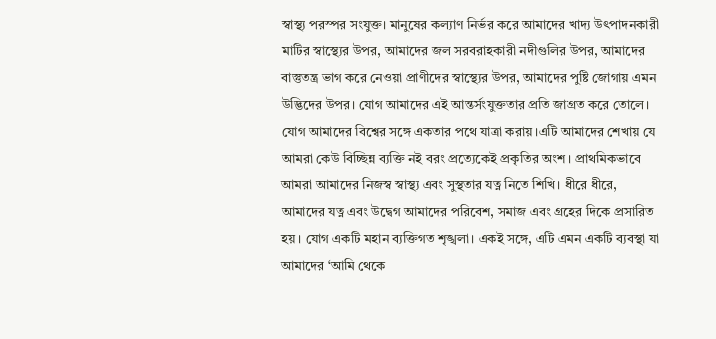স্বাস্থ্য পরস্পর সংযুক্ত। মানুষের কল্যাণ নির্ভর করে আমাদের খাদ্য উৎপাদনকারী মাটির স্বাস্থ্যের উপর, আমাদের জল সরবরাহকারী নদীগুলির উপর, আমাদের বাস্তুতন্ত্র ভাগ করে নেওয়া প্রাণীদের স্বাস্থ্যের উপর, আমাদের পুষ্টি জোগায় এমন উদ্ভিদের উপর। যোগ আমাদের এই আন্তর্সংযুক্ততার প্রতি জাগ্রত করে তোলে। যোগ আমাদের বিশ্বের সঙ্গে একতার পথে যাত্রা করায়।এটি আমাদের শেখায় যে আমরা কেউ বিচ্ছিন্ন ব্যক্তি নই বরং প্রত্যেকেই প্রকৃতির অংশ। প্রাথমিকভাবে আমরা আমাদের নিজস্ব স্বাস্থ্য এবং সুস্থতার যত্ন নিতে শিখি। ধীরে ধীরে, আমাদের যত্ন এবং উদ্বেগ আমাদের পরিবেশ, সমাজ এবং গ্রহের দিকে প্রসারিত হয়। যোগ একটি মহান ব্যক্তিগত শৃঙ্খলা। একই সঙ্গে, এটি এমন একটি ব্যবস্থা যা আমাদের ‘আমি থেকে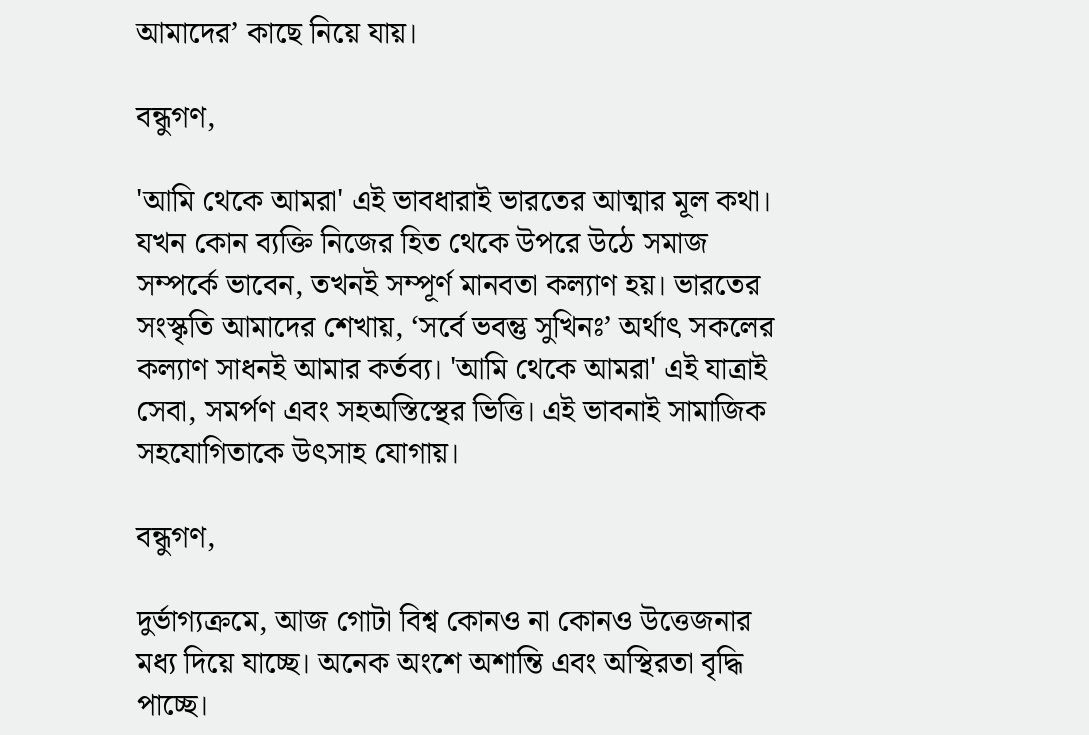আমাদের’ কাছে নিয়ে যায়।

বন্ধুগণ,

'আমি থেকে আমরা' এই ভাবধারাই ভারতের আত্মার মূল কথা। যখন কোন ব্যক্তি নিজের হিত থেকে উপরে উঠে সমাজ সম্পর্কে ভাবেন, তখনই সম্পূর্ণ মানবতা কল্যাণ হয়। ভারতের সংস্কৃতি আমাদের শেখায়, ‘সর্বে ভবন্তু সুখিনঃ’ অর্থাৎ সকলের কল্যাণ সাধনই আমার কর্তব্য। 'আমি থেকে আমরা' এই যাত্রাই সেবা, সমর্পণ এবং সহঅস্তিস্থের ভিত্তি। এই ভাবনাই সামাজিক সহযোগিতাকে উৎসাহ যোগায়।

বন্ধুগণ,

দুর্ভাগ্যক্রমে, আজ গোটা বিশ্ব কোনও না কোনও উত্তেজনার মধ্য দিয়ে যাচ্ছে। অনেক অংশে অশান্তি এবং অস্থিরতা বৃদ্ধি পাচ্ছে।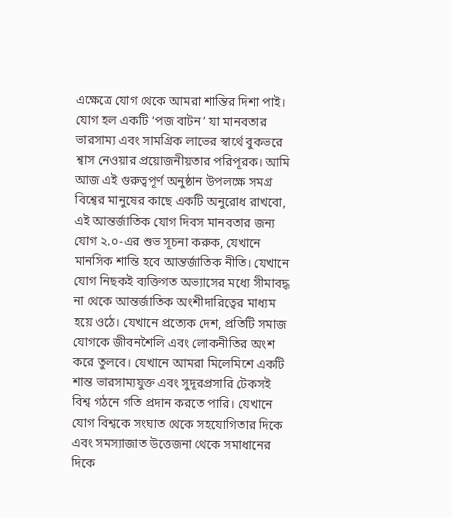এক্ষেত্রে যোগ থেকে আমরা শান্তির দিশা পাই। যোগ হল একটি ‘পজ বাটন’ যা মানবতার ভারসাম্য এবং সামগ্রিক লাভের স্বার্থে বুকভরে শ্বাস নেওয়ার প্রয়োজনীয়তার পরিপূরক। আমি আজ এই গুরুত্বপূর্ণ অনুষ্ঠান উপলক্ষে সমগ্র বিশ্বের মানুষের কাছে একটি অনুরোধ রাখবো, এই আন্তর্জাতিক যোগ দিবস মানবতার জন্য যোগ ২.০-এর শুভ সূচনা করুক, যেখানে মানসিক শান্তি হবে আন্তর্জাতিক নীতি। যেখানে যোগ নিছকই ব্যক্তিগত অভ্যাসের মধ্যে সীমাবদ্ধ না থেকে আন্তর্জাতিক অংশীদারিত্বের মাধ্যম হয়ে ওঠে। যেখানে প্রত্যেক দেশ, প্রতিটি সমাজ যোগকে জীবনশৈলি এবং লোকনীতির অংশ করে তুলবে। যেখানে আমরা মিলেমিশে একটি শান্ত ভারসাম্যযুক্ত এবং সুদূরপ্রসারি টেকসই বিশ্ব গঠনে গতি প্রদান করতে পারি। যেখানে যোগ বিশ্বকে সংঘাত থেকে সহযোগিতার দিকে এবং সমস্যাজাত উত্তেজনা থেকে সমাধানের দিকে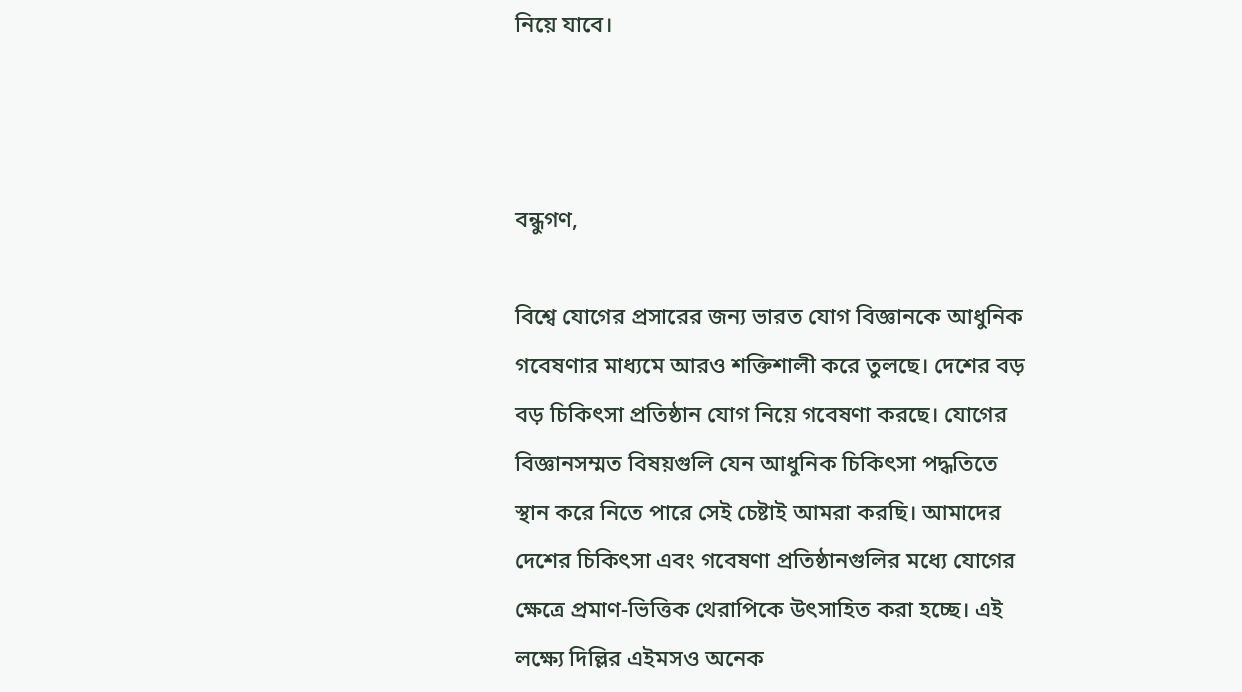নিয়ে যাবে।



বন্ধুগণ,

বিশ্বে যোগের প্রসারের জন্য ভারত যোগ বিজ্ঞানকে আধুনিক গবেষণার মাধ্যমে আরও শক্তিশালী করে তুলছে। দেশের বড় বড় চিকিৎসা প্রতিষ্ঠান যোগ নিয়ে গবেষণা করছে। যোগের বিজ্ঞানসম্মত বিষয়গুলি যেন আধুনিক চিকিৎসা পদ্ধতিতে স্থান করে নিতে পারে সেই চেষ্টাই আমরা করছি। আমাদের দেশের চিকিৎসা এবং গবেষণা প্রতিষ্ঠানগুলির মধ্যে যোগের ক্ষেত্রে প্রমাণ-ভিত্তিক থেরাপিকে উৎসাহিত করা হচ্ছে। এই লক্ষ্যে দিল্লির এইমসও অনেক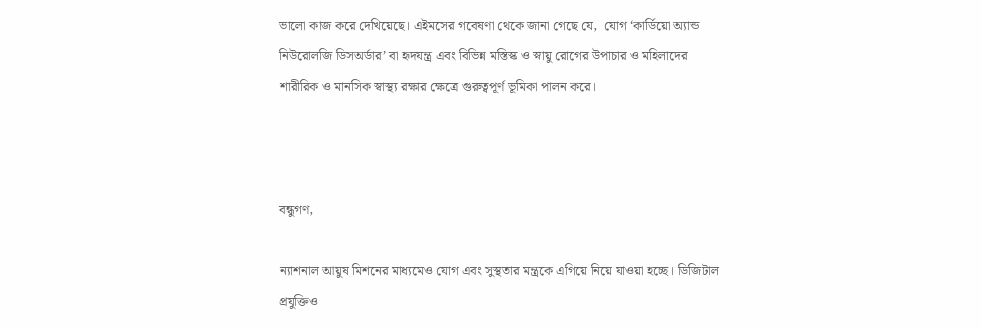ভালো কাজ করে দেখিয়েছে। এইমসের গবেষণা থেকে জানা গেছে যে,  যোগ ‘কার্ডিয়ো অ্যান্ড নিউরোলজি ডিসঅর্ডার’ বা হৃদযন্ত্র এবং বিভিন্ন মস্তিস্ক ও স্নায়ু রোগের উপাচার ও মহিলাদের শারীরিক ও মানসিক স্বাস্থ্য রক্ষার ক্ষেত্রে গুরুত্বপূর্ণ ভূমিকা পালন করে।



বন্ধুগণ,

ন্যাশনাল আয়ুষ মিশনের মাধ্যমেও যোগ এবং সুস্থতার মন্ত্রকে এগিয়ে নিয়ে যাওয়া হচ্ছে। ডিজিটাল প্রযুক্তিও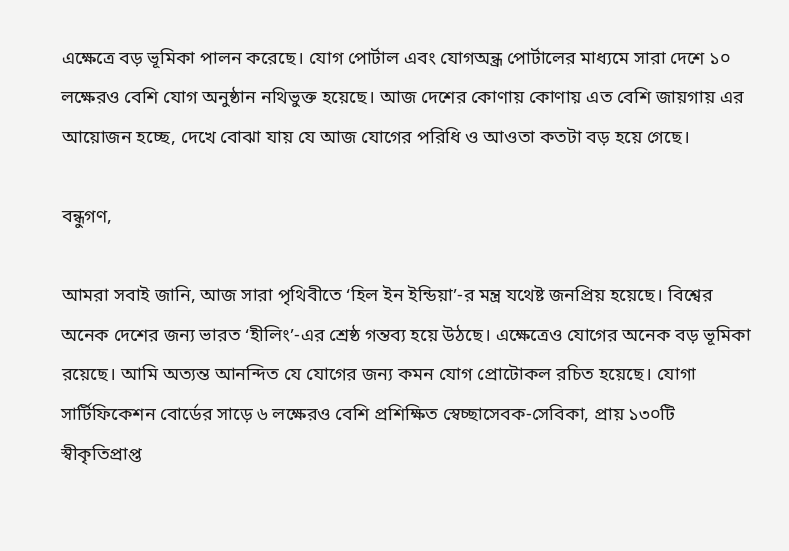এক্ষেত্রে বড় ভূমিকা পালন করেছে। যোগ পোর্টাল এবং যোগঅন্ধ্র পোর্টালের মাধ্যমে সারা দেশে ১০ লক্ষেরও বেশি যোগ অনুষ্ঠান নথিভুক্ত হয়েছে। আজ দেশের কোণায় কোণায় এত বেশি জায়গায় এর আয়োজন হচ্ছে, দেখে বোঝা যায় যে আজ যোগের পরিধি ও আওতা কতটা বড় হয়ে গেছে।

বন্ধুগণ,

আমরা সবাই জানি, আজ সারা পৃথিবীতে ‘হিল ইন ইন্ডিয়া’-র মন্ত্র যথেষ্ট জনপ্রিয় হয়েছে। বিশ্বের অনেক দেশের জন্য ভারত ‘হীলিং’-এর শ্রেষ্ঠ গন্তব্য হয়ে উঠছে। এক্ষেত্রেও যোগের অনেক বড় ভূমিকা রয়েছে। আমি অত্যন্ত আনন্দিত যে যোগের জন্য কমন যোগ প্রোটোকল রচিত হয়েছে। যোগা সার্টিফিকেশন বোর্ডের সাড়ে ৬ লক্ষেরও বেশি প্রশিক্ষিত স্বেচ্ছাসেবক-সেবিকা, প্রায় ১৩০টি স্বীকৃতিপ্রাপ্ত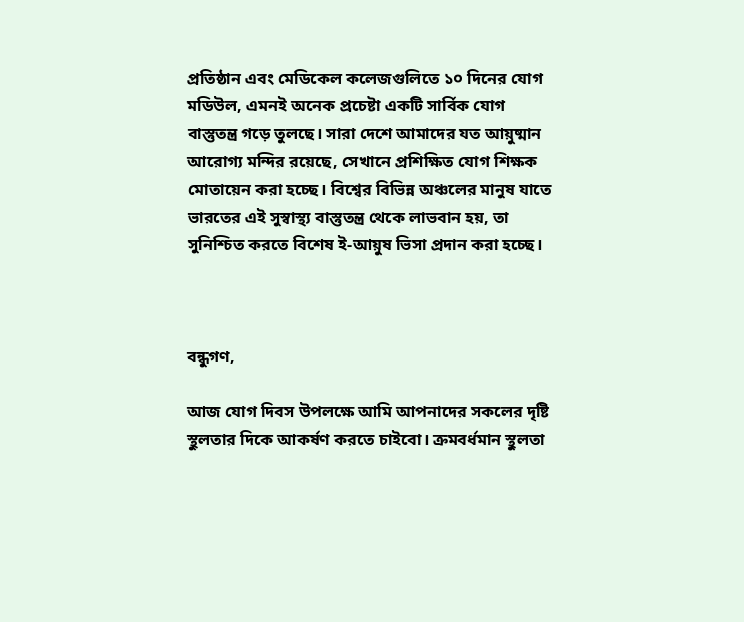প্রতিষ্ঠান এবং মেডিকেল কলেজগুলিতে ১০ দিনের যোগ মডিউল, এমনই অনেক প্রচেষ্টা একটি সার্বিক যোগ বাস্তুতন্ত্র গড়ে তুলছে। সারা দেশে আমাদের যত আয়ুষ্মান আরোগ্য মন্দির রয়েছে, সেখানে প্রশিক্ষিত যোগ শিক্ষক মোতায়েন করা হচ্ছে। বিশ্বের বিভিন্ন অঞ্চলের মানুষ যাতে ভারতের এই সুস্বাস্থ্য বাস্তুতন্ত্র থেকে লাভবান হয়, তা সুনিশ্চিত করতে বিশেষ ই-আয়ুষ ভিসা প্রদান করা হচ্ছে।



বন্ধুগণ,

আজ যোগ দিবস উপলক্ষে আমি আপনাদের সকলের দৃষ্টি স্থুলতার দিকে আকর্ষণ করতে চাইবো। ক্রমবর্ধমান স্থুলতা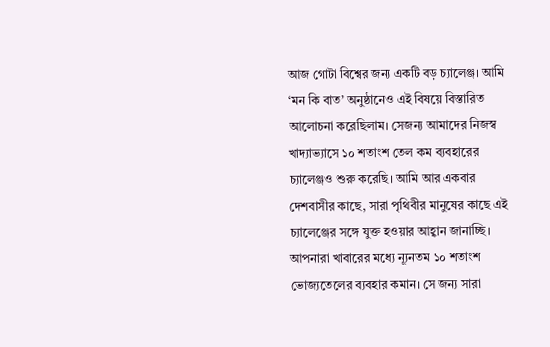আজ গোটা বিশ্বের জন্য একটি বড় চ্যালেঞ্জ। আমি ‘মন কি বাত’ অনুষ্ঠানেও এই বিষয়ে বিস্তারিত আলোচনা করেছিলাম। সেজন্য আমাদের নিজস্ব খাদ্যাভ্যাসে ১০ শতাংশ তেল কম ব্যবহারের চ্যালেঞ্জও শুরু করেছি। আমি আর একবার দেশবাসীর কাছে, সারা পৃথিবীর মানুষের কাছে এই চ্যালেঞ্জের সঙ্গে যুক্ত হওয়ার আহ্বান জানাচ্ছি। আপনারা খাবারের মধ্যে ন্যূনতম ১০ শতাংশ ভোজ্যতেলের ব্যবহার কমান। সে জন্য সারা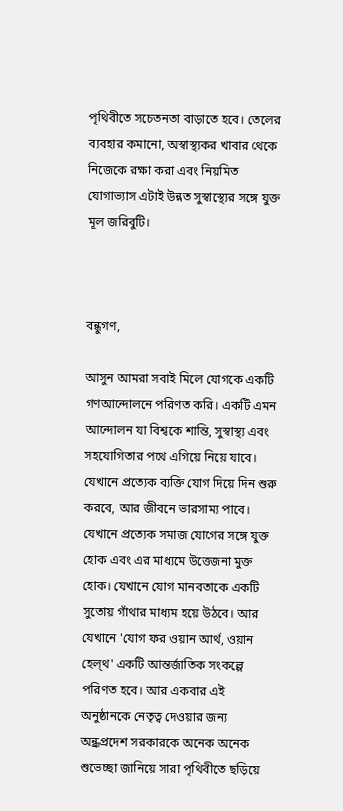পৃথিবীতে সচেতনতা বাড়াতে হবে। তেলের ব্যবহার কমানো, অস্বাস্থ্যকর খাবার থেকে নিজেকে রক্ষা করা এবং নিয়মিত যোগাভ্যাস এটাই উন্নত সুস্বাস্থ্যের সঙ্গে যুক্ত মূল জরিবুটি।



বন্ধুগণ,

আসুন আমরা সবাই মিলে যোগকে একটি গণআন্দোলনে পরিণত করি। একটি এমন আন্দোলন যা বিশ্বকে শান্তি, সুস্বাস্থ্য এবং সহযোগিতার পথে এগিয়ে নিয়ে যাবে। যেখানে প্রত্যেক ব্যক্তি যোগ দিয়ে দিন শুরু করবে, আর জীবনে ভারসাম্য পাবে। যেখানে প্রত্যেক সমাজ যোগের সঙ্গে যুক্ত হোক এবং এর মাধ্যমে উত্তেজনা মুক্ত হোক। যেখানে যোগ মানবতাকে একটি সুতোয় গাঁথার মাধ্যম হয়ে উঠবে। আর যেখানে 'যোগ ফর ওয়ান আর্থ, ওয়ান হেল্থ' একটি আন্তর্জাতিক সংকল্পে পরিণত হবে। আর একবার এই অনুষ্ঠানকে নেতৃত্ব দেওয়ার জন্য অন্ধ্রপ্রদেশ সরকারকে অনেক অনেক শুভেচ্ছা জানিয়ে সারা পৃথিবীতে ছড়িয়ে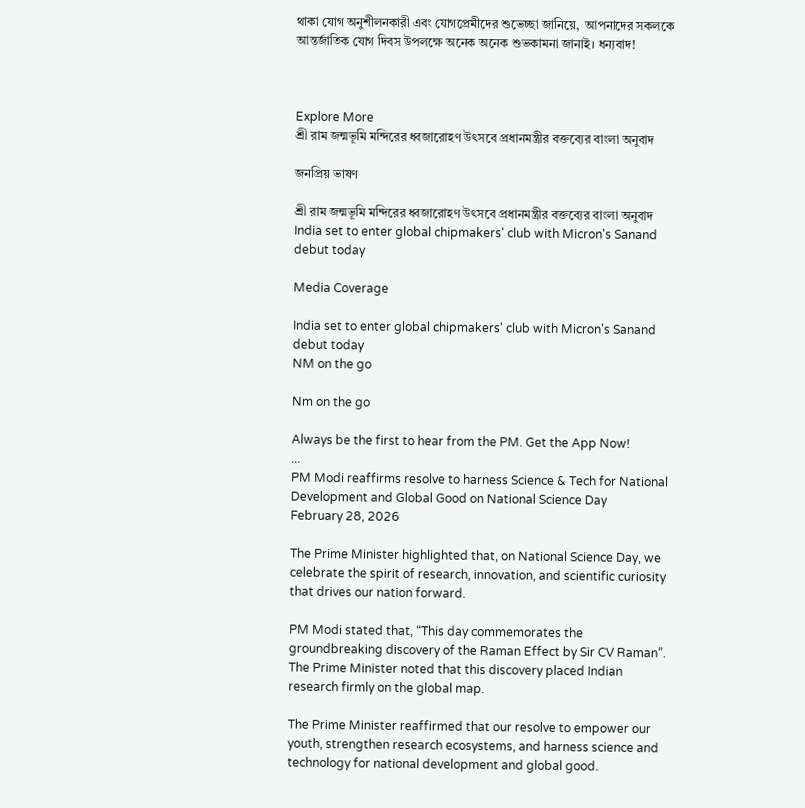থাকা যোগ অনুশীলনকারী এবং যোগপ্রেমীদের শুভেচ্ছা জানিয়ে,  আপনাদের সকলকে আন্তর্জাতিক যোগ দিবস উপলক্ষে অনেক অনেক শুভকামনা জানাই। ধন্যবাদ!



Explore More
শ্রী রাম জন্মভূমি মন্দিরের ধ্বজারোহণ উৎসবে প্রধানমন্ত্রীর বক্তব্যের বাংলা অনুবাদ

জনপ্রিয় ভাষণ

শ্রী রাম জন্মভূমি মন্দিরের ধ্বজারোহণ উৎসবে প্রধানমন্ত্রীর বক্তব্যের বাংলা অনুবাদ
India set to enter global chipmakers' club with Micron's Sanand debut today

Media Coverage

India set to enter global chipmakers' club with Micron's Sanand debut today
NM on the go

Nm on the go

Always be the first to hear from the PM. Get the App Now!
...
PM Modi reaffirms resolve to harness Science & Tech for National Development and Global Good on National Science Day
February 28, 2026

The Prime Minister highlighted that, on National Science Day, we celebrate the spirit of research, innovation, and scientific curiosity that drives our nation forward.

PM Modi stated that, “This day commemorates the groundbreaking discovery of the Raman Effect by Sir CV Raman”. The Prime Minister noted that this discovery placed Indian research firmly on the global map.

The Prime Minister reaffirmed that our resolve to empower our youth, strengthen research ecosystems, and harness science and technology for national development and global good.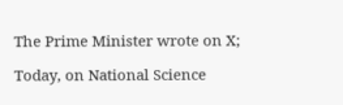The Prime Minister wrote on X;

Today, on National Science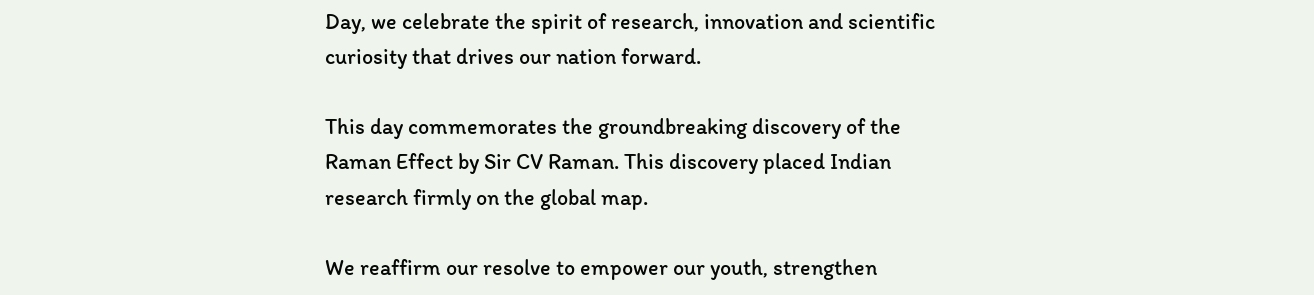Day, we celebrate the spirit of research, innovation and scientific curiosity that drives our nation forward.

This day commemorates the groundbreaking discovery of the Raman Effect by Sir CV Raman. This discovery placed Indian research firmly on the global map.

We reaffirm our resolve to empower our youth, strengthen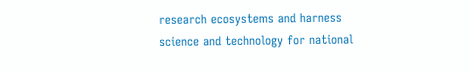research ecosystems and harness science and technology for national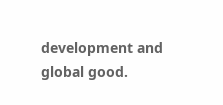development and global good.